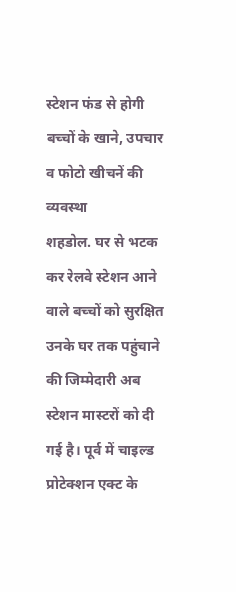स्टेशन फंड से होगी बच्चों के खाने, उपचार व फोटो खीचनें की व्यवस्था
शहडोल. घर से भटक कर रेलवे स्टेशन आने वाले बच्चों को सुरक्षित उनके घर तक पहुंचाने की जिम्मेदारी अब स्टेशन मास्टरों को दी गई है। पूर्व में चाइल्ड प्रोटेक्शन एक्ट के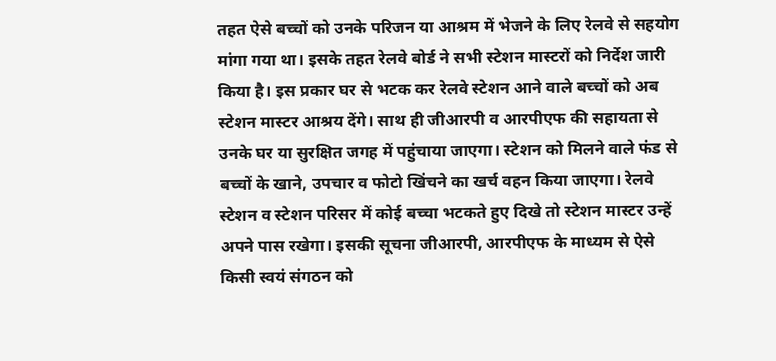तहत ऐसे बच्चों को उनके परिजन या आश्रम में भेजने के लिए रेलवे से सहयोग मांगा गया था। इसके तहत रेलवे बोर्ड ने सभी स्टेशन मास्टरों को निर्देश जारी किया है। इस प्रकार घर से भटक कर रेलवे स्टेशन आने वाले बच्चों को अब स्टेशन मास्टर आश्रय देंगे। साथ ही जीआरपी व आरपीएफ की सहायता से उनके घर या सुरक्षित जगह में पहुंचाया जाएगा। स्टेशन को मिलने वाले फंड से बच्चों के खाने, उपचार व फोटो खिंचने का खर्च वहन किया जाएगा। रेलवे स्टेशन व स्टेशन परिसर में कोई बच्चा भटकते हुए दिखे तो स्टेशन मास्टर उन्हें अपने पास रखेगा। इसकी सूचना जीआरपी, आरपीएफ के माध्यम से ऐसे किसी स्वयं संगठन को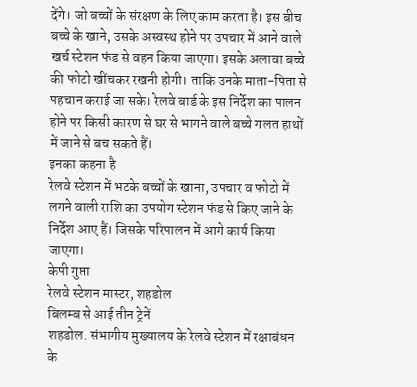देंगे। जो बच्चों के संरक्षण के लिए काम करता है। इस बीच बच्चे के खाने, उसके अस्वस्थ होने पर उपचार में आने वाले खर्च स्टेशन फंड से वहन किया जाएगा। इसके अलावा बच्चे की फोटो खींचकर रखनी होगी। ताकि उनके माता-पिता से पहचान कराई जा सके। रेलवे बार्ड के इस निर्देश का पालन होने पर किसी कारण से घर से भागने वाले बच्चे गलत हाथों में जाने से बच सकते हैं।
इनका कहना है
रेलवे स्टेशन में भटके बच्चों के खाना, उपचार व फोटो में लगने वाली राशि का उपयोग स्टेशन फंड से किए जाने के निर्देश आए हैं। जिसके परिपालन में आगे कार्य किया जाएगा।
केपी गुप्ता
रेलवे स्टेशन मास्टर, शहडोल
बिलम्ब से आई तीन ट्रेनें
शहडोल. संभागीय मुख्यालय के रेलवे स्टेशन में रक्षाबंधन के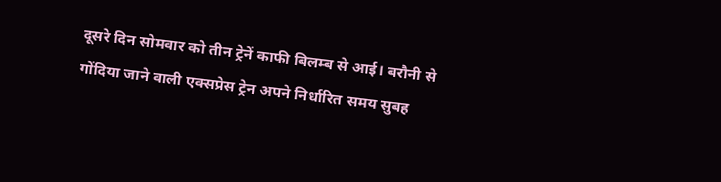दूसरे दिन सोमवार को तीन ट्रेनें काफी बिलम्ब से आई। बरौनी से गोंदिया जाने वाली एक्सप्रेस ट्रेन अपने निर्धारित समय सुबह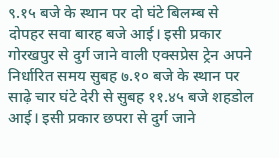९.१५ बजे के स्थान पर दो घंटे बिलम्ब से दोपहर सवा बारह बजे आई। इसी प्रकार गोरखपुर से दुर्ग जाने वाली एक्सप्रेस ट्रेन अपने निर्धारित समय सुबह ७.१० बजे के स्थान पर साढ़े चार घंटे देरी से सुबह ११.४५ बजे शहडोल आई। इसी प्रकार छपरा से दुर्ग जाने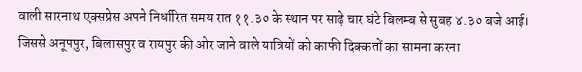वाली सारनाथ एक्सप्रेस अपने निर्धारित समय रात ११.३० के स्थान पर साढ़े चार घंटे बिलम्ब से सुबह ४.३० बजे आई। जिससे अनूपपुर, बिलासपुर व रायपुर की ओर जाने वाले यात्रियों को काफी दिक्कतों का सामना करना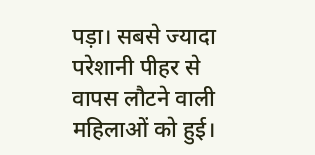पड़ा। सबसे ज्यादा परेशानी पीहर से वापस लौटने वाली महिलाओं को हुई।